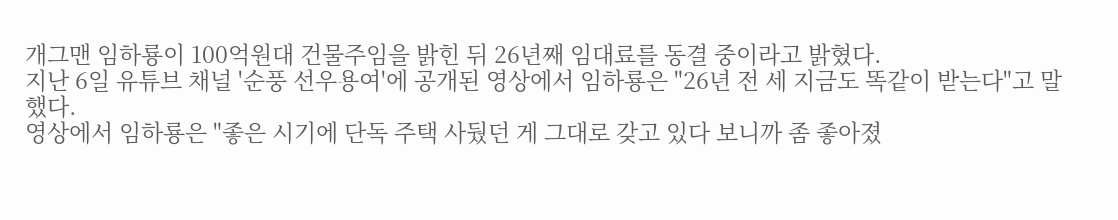개그맨 임하룡이 100억원대 건물주임을 밝힌 뒤 26년째 임대료를 동결 중이라고 밝혔다.
지난 6일 유튜브 채널 '순풍 선우용여'에 공개된 영상에서 임하룡은 "26년 전 세 지금도 똑같이 받는다"고 말했다.
영상에서 임하룡은 "좋은 시기에 단독 주택 사뒀던 게 그대로 갖고 있다 보니까 좀 좋아졌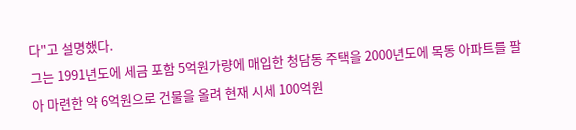다"고 설명했다.
그는 1991년도에 세금 포함 5억원가량에 매입한 청담동 주택을 2000년도에 목동 아파트를 팔아 마련한 약 6억원으로 건물을 올려 현재 시세 100억원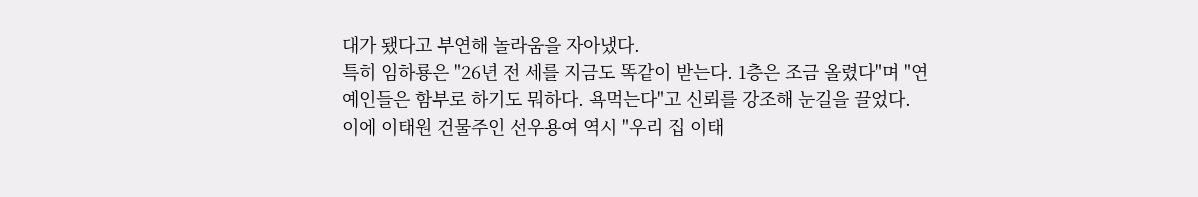대가 됐다고 부연해 놀라움을 자아냈다.
특히 임하룡은 "26년 전 세를 지금도 똑같이 받는다. 1층은 조금 올렸다"며 "연예인들은 함부로 하기도 뭐하다. 욕먹는다"고 신뢰를 강조해 눈길을 끌었다.
이에 이태원 건물주인 선우용여 역시 "우리 집 이태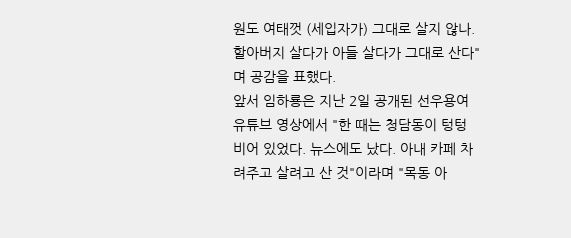원도 여태껏 (세입자가) 그대로 살지 않나. 할아버지 살다가 아들 살다가 그대로 산다"며 공감을 표했다.
앞서 임하룡은 지난 2일 공개된 선우용여 유튜브 영상에서 "한 때는 청담동이 텅텅 비어 있었다. 뉴스에도 났다. 아내 카페 차려주고 살려고 산 것"이라며 "목동 아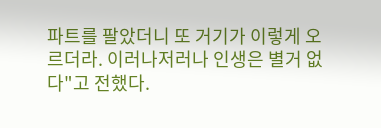파트를 팔았더니 또 거기가 이렇게 오르더라. 이러나저러나 인생은 별거 없다"고 전했다.